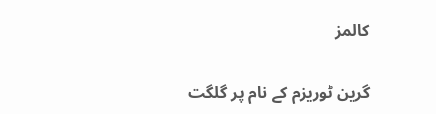کالمز

گرین ٹوریزم کے نام پر گلگت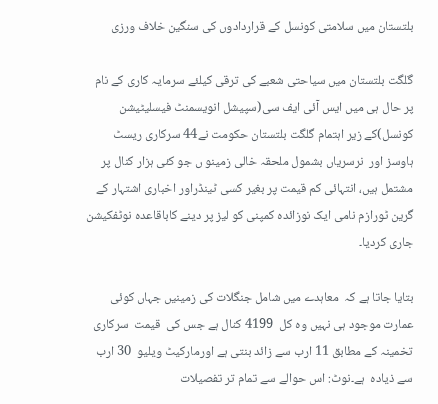بلتستان میں سلامتی کونسل کے قراردادوں کی سنگین خلاف ورزی

گلگت بلتستان میں سیاحتی شعبے کی ترقی کیلئے سرمایہ کاری کے نام پر حال ہی میں ایس آئی ایف سی(سپیشل انویسمنٹ فیسلیٹیشن کونسل)کے زیر اہتمام گلگت بلتستان حکومت نے44 سرکاری ریسٹ ہاوسز اور  نرسریاں بشمول ملحقہ خالی زمینو ں جو کئی ہزار کنال پر مشتمل ہیں، انتہائی کم قیمت پر بغیر کسی ٹینڈراور اخباری اشتہار کے گرین ٹورازم نامی ایک نوزائدہ کمپنی کو لیز پر دینے کاباقاعدہ نوٹفکیشن جاری کردیا۔

بتایا جاتا ہے کہ  معاہدے میں شامل جنگلات کی زمینیں جہاں کوئی عمارت موجود ہی نہیں وہ کل  4199 کنال ہے جس کی  قیمت  سرکاری تخمینہ کے مطابق 11 ارب سے زائد بنتی ہے اورمارکیٹ ویلیو  30 ارب سے ذیادہ  ہے۔نوٹ: اس حوالے سے تمام تر تفصیلات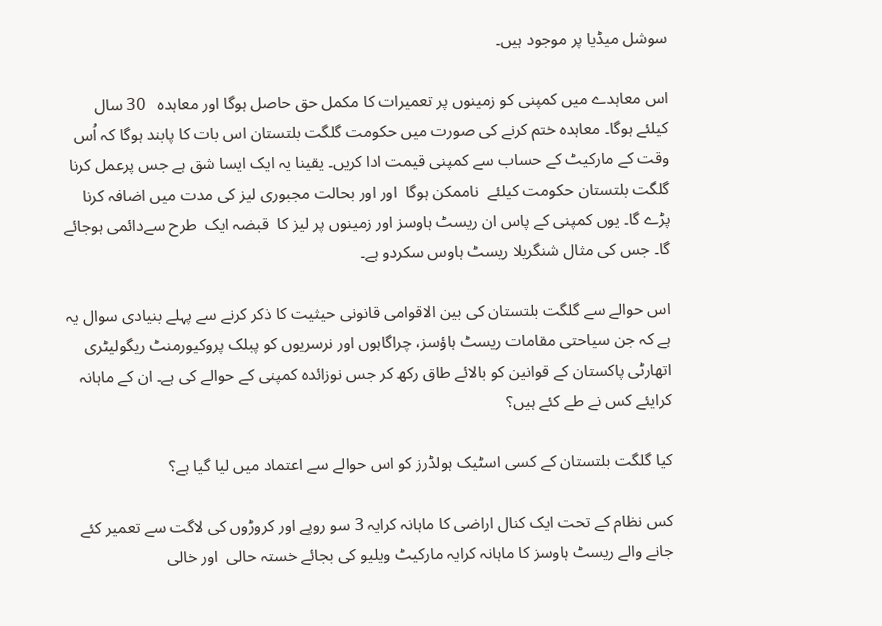سوشل میڈیا پر موجود ہیں۔

اس معاہدے میں کمپنی کو زمینوں پر تعمیرات کا مکمل حق حاصل ہوگا اور معاہدہ   30 سال کیلئے ہوگا۔ معاہدہ ختم کرنے کی صورت میں حکومت گلگت بلتستان اس بات کا پابند ہوگا کہ اُس وقت کے مارکیٹ کے حساب سے کمپنی قیمت ادا کریں۔ یقینا یہ ایک ایسا شق ہے جس پرعمل کرنا گلگت بلتستان حکومت کیلئے  ناممکن ہوگا  اور اور بحالت مجبوری لیز کی مدت میں اضافہ کرنا پڑے گا۔ یوں کمپنی کے پاس ان ریسٹ ہاوسز اور زمینوں پر لیز کا  قبضہ ایک  طرح سےدائمی ہوجائے گا۔ جس کی مثال شنگریلا ریسٹ ہاوس سکردو ہے۔

اس حوالے سے گلگت بلتستان کی بین الاقوامی قانونی حیثیت کا ذکر کرنے سے پہلے بنیادی سوال یہ ہے کہ جن سیاحتی مقامات ریسٹ ہاؤسز، چراگاہوں اور نرسریوں کو پبلک پروکیورمنٹ ریگولیٹری اتھارٹی پاکستان کے قوانین کو بالائے طاق رکھ کر جس نوزائدہ کمپنی کے حوالے کی ہے۔ ان کے ماہانہ کرایئے کس نے طے کئے ہیں؟

کیا گلگت بلتستان کے کسی اسٹیک ہولڈرز کو اس حوالے سے اعتماد میں لیا گیا ہے؟

کس نظام کے تحت ایک کنال اراضی کا ماہانہ کرایہ 3 سو روپے اور کروڑوں کی لاگت سے تعمیر کئے جانے والے ریسٹ ہاوسز کا ماہانہ کرایہ مارکیٹ ویلیو کی بجائے خستہ حالی  اور خالی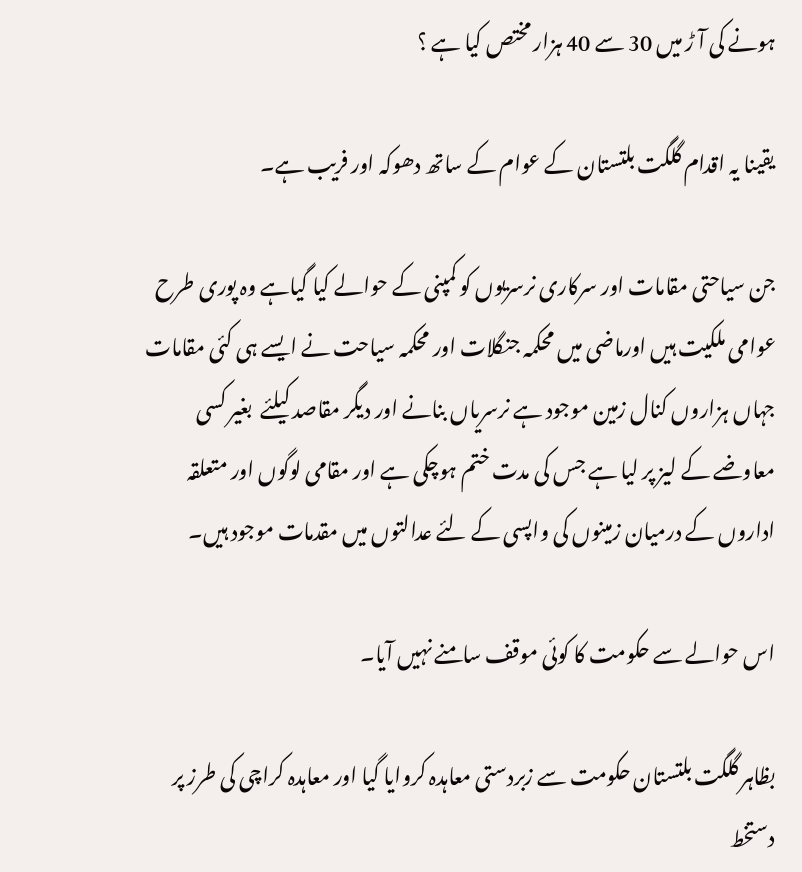ہونے کی آ ڑ میں 30 سے 40 ہزار مختص کیا ہے ؟

یقینا یہ اقدام گلگت بلتستان کے عوام کے ساتھ دھوکہ اور فریب ہے۔

جن سیاحتی مقامات اور سرکاری نرسریوں کو کمپنی کے حوالے کیا گیاہے وہ پوری طرح عوامی ملکیت ہیں اورماضی میں محکمہ جنگلات اور محکمہ سیاحت نے ایسے ہی کئی مقامات جہاں ہزاروں کنال زمین موجود ہے نرسریاں بنانے اور دیگر مقاصد کیلئے  بغیر کسی معاوضے کے لیز پر لیا ہے جس کی مدت ختم ہوچکی ہے اور مقامی لوگوں اور متعلقہ اداروں کے درمیان زمینوں کی واپسی کے لئے عدالتوں میں مقدمات موجود ہیں۔

اس حوالے سے حکومت کا کوئی موقف سامنے نہیں آیا۔

بظاہر گلگت بلتستان حکومت سے زبردستی معاہدہ کروایا گیا اور معاہدہ کراچی کی طرز پر دستخط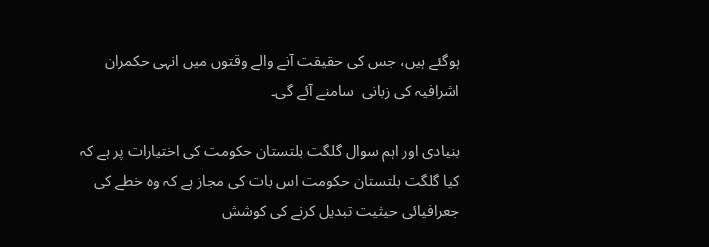ہوگئے ہیں، جس کی حقیقت آنے والے وقتوں میں انہی حکمران  اشرافیہ کی زبانی  سامنے آئے گی۔

بنیادی اور اہم سوال گلگت بلتستان حکومت کی اختیارات پر ہے کہ کیا گلگت بلتستان حکومت اس بات کی مجاز ہے کہ وہ خطے کی جعرافیائی حیثیت تبدیل کرنے کی کوشش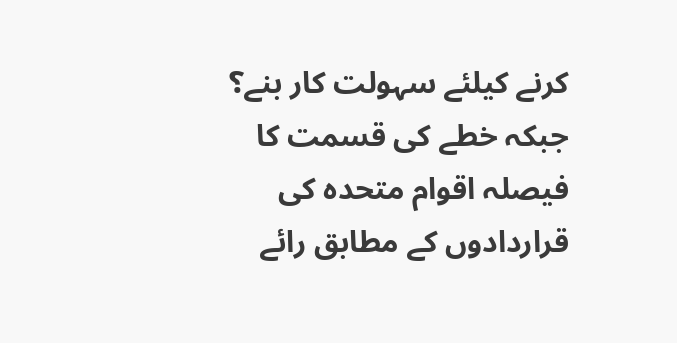کرنے کیلئے سہولت کار بنے؟ جبکہ خطے کی قسمت کا فیصلہ اقوام متحدہ کی قراردادوں کے مطابق رائے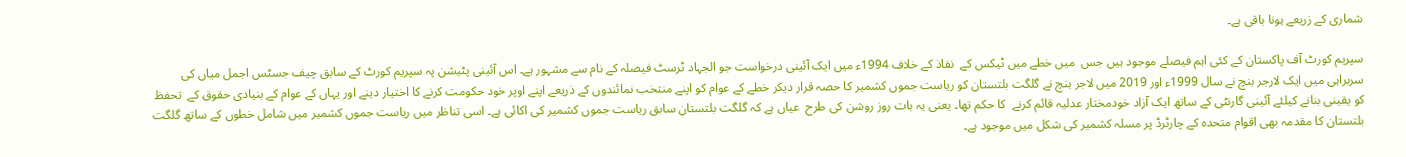شماری کے زریعے ہونا باقی ہے۔

سپریم کورٹ آف پاکستان کے کئی اہم فیصلے موجود ہیں جس  میں خطے میں ٹیکس کے  نفاذ کے خلاف 1994ء میں ایک آئینی درخواست جو الجہاد ٹرسٹ فیصلہ کے نام سے مشہور ہے۔ اس آئینی پٹیشن پہ سپریم کورٹ کے سابق چیف جسٹس اجمل میاں کی سربراہی میں ایک لارجر بنچ نے سال 1999ء اور 2019 میں لاجر بنچ نے گلگت بلتستان کو ریاست جموں کشمیر کا حصہ قرار دیکر خطے کے عوام کو اپنے منتخب نمائندوں کے ذریعے اپنے اوپر خود حکومت کرنے کا اختیار دینے اور یہاں کے عوام کے بنیادی حقوق کے  تحفظ کو یقینی بنانے کیلئے آئینی گارنٹی کے ساتھ ایک آزاد خودمختار عدلیہ قائم کرنے  کا حکم تھا۔ یعنی یہ بات روز روشن کی طرح  عیاں ہے کہ گلگت بلتستان سابق ریاست جموں کشمیر کی اکائی ہے۔ اسی تناظر میں ریاست جموں کشمیر میں شامل خطوں کے ساتھ گلگت بلتستان کا مقدمہ بھی اقوام متحدہ کے چارٹرڈ پر مسلہ کشمیر کی شکل میں موجود ہے۔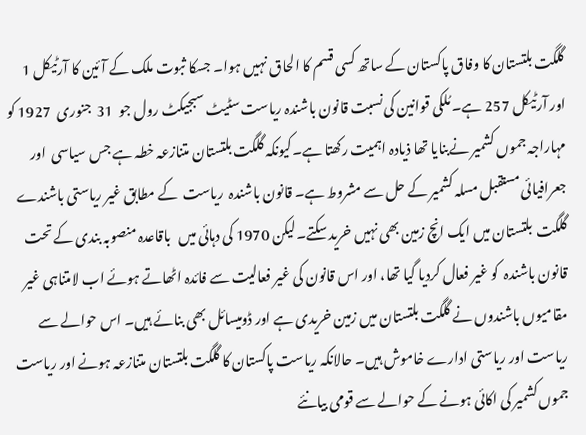گلگت بلتستان کا وفاق پاکستان کے ساتھ کسی قسم کا الحاق نہیں ہوا۔ جسکا ثبوت ملک کے آئین کا آرٹیکل 1 اور آرٹیکل 257 ہے۔ مُلکی قوانین کی نسبت قانون باشندہ ریاست سٹیٹ سبجیکٹ رول جو  31  جنوری  1927 کو مہاراجہ جموں کشمیر نےبنایا تھا ذیادہ اہمیت رکھتا ہے۔کیونکہ گلگت بلتستان متنازعہ خطہ ہے جس سیاسی  اور جعرافیائی مستقبل مسلہ کشمیر کے حل سے مشروط ہے۔ قانون باشندہ  ریاست  کے مطابق غیر ریاستی باشندے گلگت  بلتستان میں ایک انچ زمین بھی نہیں خرید سکتے۔لیکن 1970 کی دہائی میں   باقاعدہ منصوبہ بندی کے تحت قانون باشندہ  کو غیر فعال کردیا گیا تھا، اور اس قانون کی غیر فعالیت سے فائدہ اٹھاتے ہوئے اب لامتناہی غیر مقامیوں باشندوں نے گلگت بلتستان میں زمین خریدی ہے اور ڈومیسائل بھی بنائے ہیں۔ اس حوالے سے ریاست اور ریاستی ادارے خاموش ہیں۔ حالانکہ ریاست پاکستان کا گلگت بلتستان متنازعہ ہونے اور ریاست جموں کشمیر کی اکائی ہونے کے حوالے سے قومی بیانئے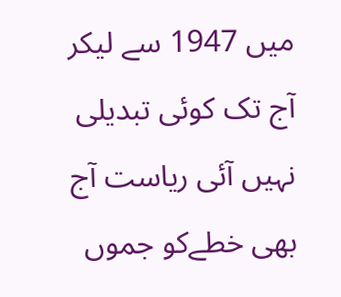میں 1947 سے لیکر آج تک کوئی تبدیلی نہیں آئی ریاست آج بھی خطےکو جموں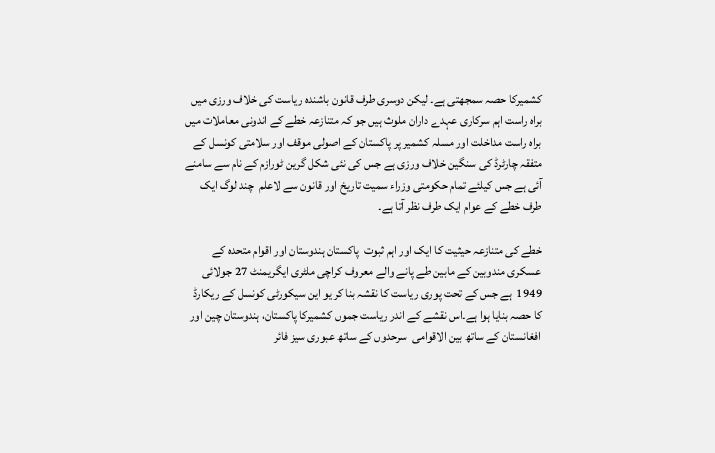کشمیرکا حصہ سمجھتی ہے۔ لیکن دوسری طرف قانون باشندہ ریاست کی خلاف ورزی میں براہ راست اہم سرکاری عہدے داران ملوث ہیں جو کہ متنازعہ خطے کے اندونی معاملات میں براہ راست مداخلت اور مسلہ کشمیر پر پاکستان کے اصولی موقف اور سلامتی کونسل کے متفقہ چارٹرڈ کی سنگین خلاف ورزی ہے جس کی نئی شکل گرین ٹورازم کے نام سے سامنے آئی ہے جس کیلئے تمام حکومتی وزراء سمیت تاریخ اور قانون سے لاعلم  چند لوگ ایک طرف خطے کے عوام ایک طرف نظر آتا ہے۔

خطے کی متنازعہ حیثیت کا ایک اور اہم ثبوت  پاکستان ہندوستان اور اقوام متحدہ کے عسکری مندوبین کے مابین طے پانے والے معروف کراچی ملٹری ایگریمنٹ 27 جولائی 1949  ہے جس کے تحت پوری ریاست کا نقشہ بنا کر یو این سیکورٹی کونسل کے ریکارڈ کا حصہ بنایا ہوا ہے۔اس نقشے کے اندر ریاست جموں کشمیرکا پاکستان، ہندوستان چین اور افغانستان کے ساتھ بین الاقوامی  سرحدوں کے ساتھ عبوری سیز فائر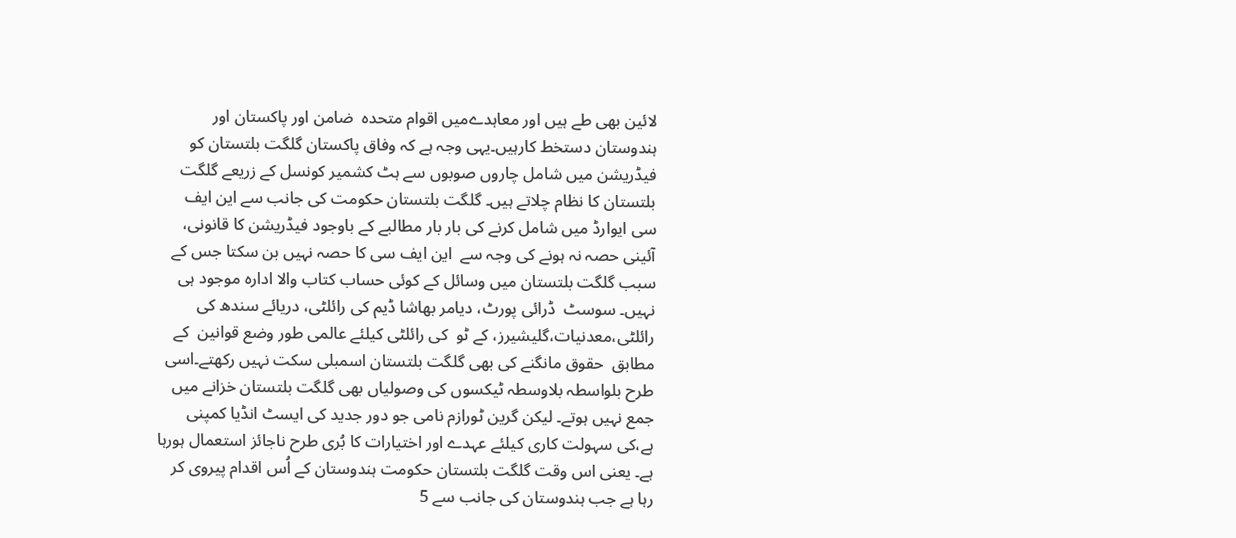لائین بھی طے ہیں اور معاہدےمیں اقوام متحدہ  ضامن اور پاکستان اور ہندوستان دستخط کارہیں۔یہی وجہ ہے کہ وفاق پاکستان گلگت بلتستان کو فیڈریشن میں شامل چاروں صوبوں سے ہٹ کشمیر کونسل کے زریعے گلگت بلتستان کا نظام چلاتے ہیں۔ گلگت بلتستان حکومت کی جانب سے این ایف سی ایوارڈ میں شامل کرنے کی بار بار مطالبے کے باوجود فیڈریشن کا قانونی، آئینی حصہ نہ ہونے کی وجہ سے  این ایف سی کا حصہ نہیں بن سکتا جس کے سبب گلگت بلتستان میں وسائل کے کوئی حساب کتاب والا ادارہ موجود ہی نہیں۔ سوسٹ  ڈرائی پورٹ، دیامر بھاشا ڈیم کی رائلٹی، دریائے سندھ کی رائلٹی،معدنیات،گلیشیرز، کے ٹو  کی رائلٹی کیلئے عالمی طور وضع قوانین  کے مطابق  حقوق مانگنے کی بھی گلگت بلتستان اسمبلی سکت نہیں رکھتے۔اسی طرح بلواسطہ بلاوسطہ ٹیکسوں کی وصولیاں بھی گلگت بلتستان خزانے میں جمع نہیں ہوتے۔ لیکن گرین ٹورازم نامی جو دور جدید کی ایسٹ انڈیا کمپنی ہے،کی سہولت کاری کیلئے عہدے اور اختیارات کا بُری طرح ناجائز استعمال ہورہا ہے۔ یعنی اس وقت گلگت بلتستان حکومت ہندوستان کے اُس اقدام پیروی کر رہا ہے جب ہندوستان کی جانب سے 5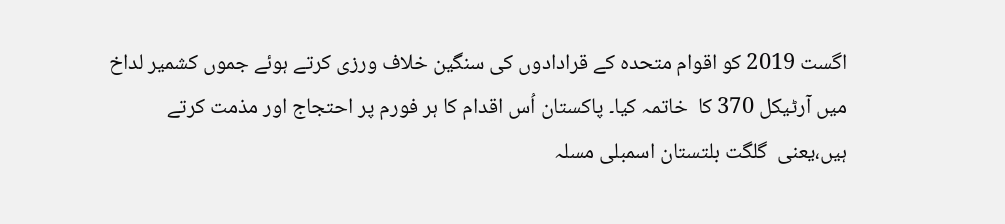اگست 2019 کو اقوام متحدہ کے قرادادوں کی سنگین خلاف ورزی کرتے ہوئے جموں کشمیر لداخ میں آرٹیکل 370 کا  خاتمہ کیا۔ پاکستان اُس اقدام کا ہر فورم پر احتجاج اور مذمت کرتے ہیں،یعنی  گلگت بلتستان اسمبلی مسلہ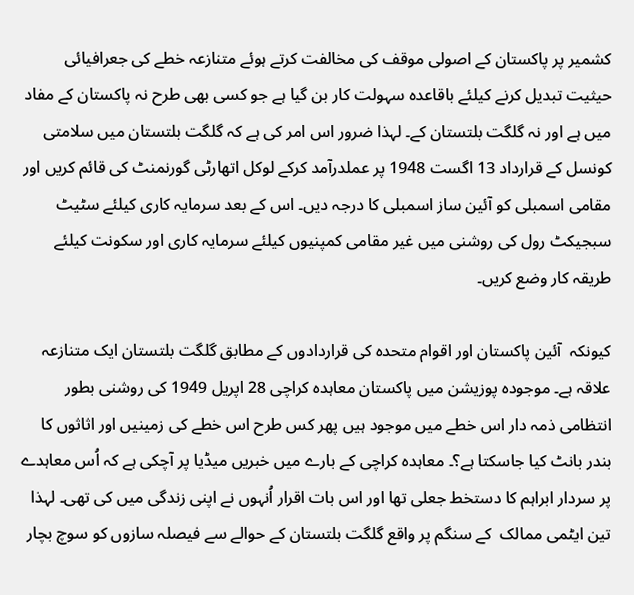کشمیر پر پاکستان کے اصولی موقف کی مخالفت کرتے ہوئے متنازعہ خطے کی جعرافیائی حیثیت تبدیل کرنے کیلئے باقاعدہ سہولت کار بن گیا ہے جو کسی بھی طرح نہ پاکستان کے مفاد میں ہے اور نہ گلگت بلتستان کے۔ لہذا ضرور اس امر کی ہے کہ گلگت بلتستان میں سلامتی کونسل کے قرارداد 13 اگست 1948 پر عملدرآمد کرکے لوکل اتھارٹی گورنمنٹ کی قائم کریں اور مقامی اسمبلی کو آئین ساز اسمبلی کا درجہ دیں۔ اس کے بعد سرمایہ کاری کیلئے سٹیٹ سبجیکٹ رول کی روشنی میں غیر مقامی کمپنیوں کیلئے سرمایہ کاری اور سکونت کیلئے طریقہ کار وضع کریں۔

کیونکہ  آئین پاکستان اور اقوام متحدہ کی قراردادوں کے مطابق گلگت بلتستان ایک متنازعہ علاقہ ہے۔ موجودہ پوزیشن میں پاکستان معاہدہ کراچی 28 اپریل 1949 کی روشنی بطور انتظامی ذمہ دار اس خطے میں موجود ہیں پھر کس طرح اس خطے کی زمینیں اور اثاثوں کا بندر بانٹ کیا جاسکتا ہے؟۔ معاہدہ کراچی کے بارے میں خبریں میڈیا پر آچکی ہے کہ اُس معاہدے پر سردار ابراہم کا دستخط جعلی تھا اور اس بات اقرار اُنہوں نے اپنی زندگی میں کی تھی۔ لہذا  تین ایٹمی ممالک  کے سنگم پر واقع گلگت بلتستان کے حوالے سے فیصلہ سازوں کو سوچ بچار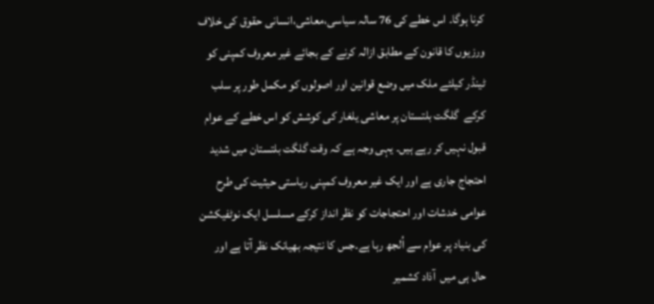کرنا ہوگا۔ اس خطے کی 76 سالہ سیاسی،معاشی،انسانی حقوق کی خلاف ورزیوں کا قانون کے مطابق ازالہ کرنے کے بجائے غیر معروف کمپنی کو ٹینڈر کیلئے ملک میں وضع قوانین اور اصولوں کو مکمل طور پر سلب کرکے  گلگت بلتستان پر معاشی یلغار کی کوشش کو اس خطے کے عوام قبول نہیں کر رہے ہیں۔ یہی وجہ ہے کہ وقت گلگت بلتستان میں شدید احتجاج جاری ہے اور ایک غیر معروف کمپنی ریاستی حیثیت کی طرح عوامی خدشات اور احتجاجات کو نظر انداز کرکے مسلسل ایک نوٹفیکشن کی بنیاد پر عوام سے اُلجھ رہا ہے۔جس کا نتیجہ بھیانک نظر آتا ہے اور حال ہی میں  آذاد کشمیر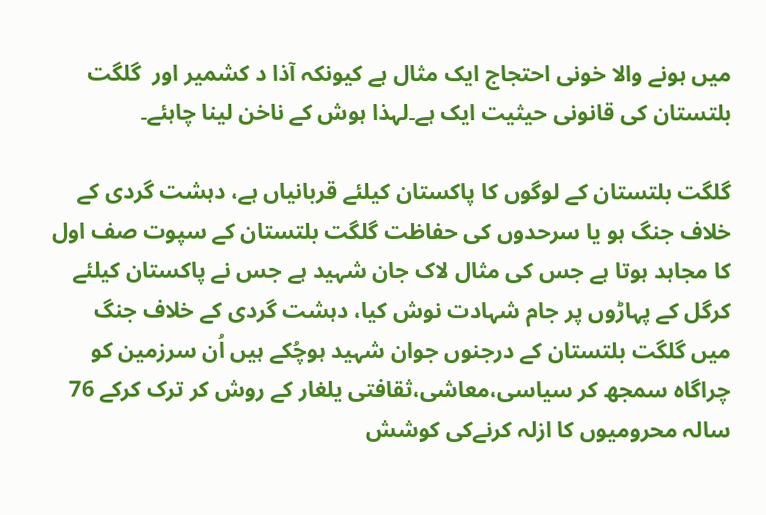میں ہونے والا خونی احتجاج ایک مثال ہے کیونکہ آذا د کشمیر اور  گلگت بلتستان کی قانونی حیثیت ایک ہے۔لہذا ہوش کے ناخن لینا چاہئے۔

گلگت بلتستان کے لوگوں کا پاکستان کیلئے قربانیاں ہے، دہشت گردی کے خلاف جنگ ہو یا سرحدوں کی حفاظت گلگت بلتستان کے سپوت صف اول کا مجاہد ہوتا ہے جس کی مثال لاک جان شہید ہے جس نے پاکستان کیلئے کرگل کے پہاڑوں پر جام شہادت نوش کیا، دہشت گردی کے خلاف جنگ میں گلگت بلتستان کے درجنوں جوان شہید ہوچُکے ہیں اُن سرزمین کو چراگاہ سمجھ کر سیاسی،معاشی،ثقافتی یلغار کے روش کر ترک کرکے 76 سالہ محرومیوں کا ازلہ کرنےکی کوشش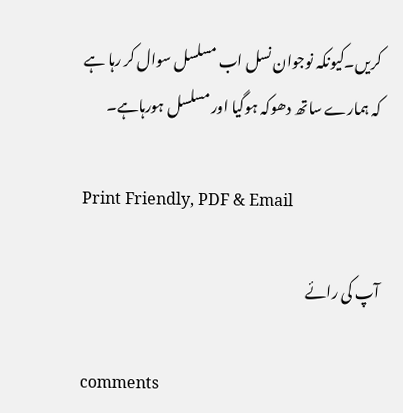کریں۔کیونکہ نوجوان نسل اب مسلسل سوال کر رہا ہے کہ ہمارے ساتھ دھوکہ ہوگیا اور مسلسل ہورہاہے۔

Print Friendly, PDF & Email

آپ کی رائے

comments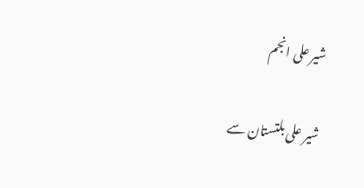شیر علی انجم

شیر علی بلتستان سے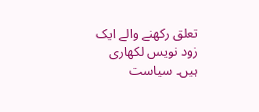تعلق رکھنے والے ایک زود نویس لکھاری ہیں۔ سیاست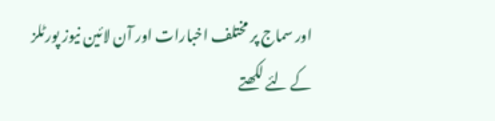اور سماج پر مختلف اخبارات اور آن لائین نیوز پورٹلز کے لئے لکھتے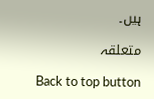ہیں۔

متعلقہ

Back to top button